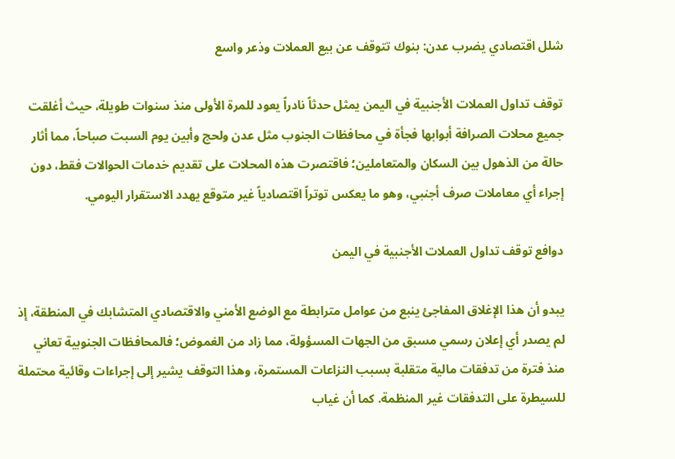شلل اقتصادي يضرب عدن: بنوك تتوقف عن بيع العملات وذعر واسع

توقف تداول العملات الأجنبية في اليمن يمثل حدثاً نادراً يعود للمرة الأولى منذ سنوات طويلة، حيث أغلقت جميع محلات الصرافة أبوابها فجأة في محافظات الجنوب مثل عدن ولحج وأبين يوم السبت صباحاً، مما أثار حالة من الذهول بين السكان والمتعاملين؛ فاقتصرت هذه المحلات على تقديم خدمات الحوالات فقط، دون إجراء أي معاملات صرف أجنبي، وهو ما يعكس توتراً اقتصادياً غير متوقع يهدد الاستقرار اليومي.

دوافع توقف تداول العملات الأجنبية في اليمن

يبدو أن هذا الإغلاق المفاجئ ينبع من عوامل مترابطة مع الوضع الأمني والاقتصادي المتشابك في المنطقة، إذ لم يصدر أي إعلان رسمي مسبق من الجهات المسؤولة، مما زاد من الغموض؛ فالمحافظات الجنوبية تعاني منذ فترة من تدفقات مالية متقلبة بسبب النزاعات المستمرة، وهذا التوقف يشير إلى إجراءات وقائية محتملة للسيطرة على التدفقات غير المنظمة. كما أن غياب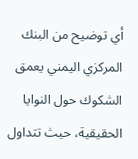أي توضيح من البنك المركزي اليمني يعمق الشكوك حول النوايا الحقيقية، حيث تتداول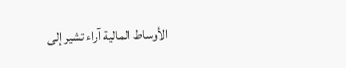الأوساط المالية آراء تشير إلى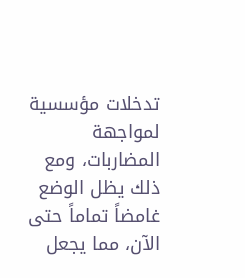تدخلات مؤسسية لمواجهة المضاربات، ومع ذلك يظل الوضع غامضاً تماماً حتى الآن، مما يجعل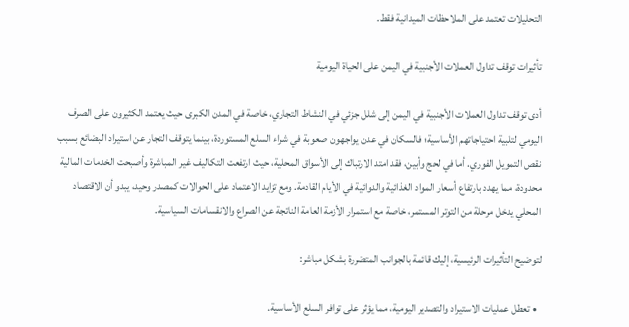التحليلات تعتمد على الملاحظات الميدانية فقط.

تأثيرات توقف تداول العملات الأجنبية في اليمن على الحياة اليومية

أدى توقف تداول العملات الأجنبية في اليمن إلى شلل جزئي في النشاط التجاري، خاصة في المدن الكبرى حيث يعتمد الكثيرون على الصرف اليومي لتلبية احتياجاتهم الأساسية؛ فالسكان في عدن يواجهون صعوبة في شراء السلع المستوردة، بينما يتوقف التجار عن استيراد البضائع بسبب نقص التمويل الفوري. أما في لحج وأبين، فقد امتد الارتباك إلى الأسواق المحلية، حيث ارتفعت التكاليف غير المباشرة وأصبحت الخدمات المالية محدودة، مما يهدد بارتفاع أسعار المواد الغذائية والدوائية في الأيام القادمة. ومع تزايد الاعتماد على الحوالات كمصدر وحيد، يبدو أن الاقتصاد المحلي يدخل مرحلة من التوتر المستمر، خاصة مع استمرار الأزمة العامة الناتجة عن الصراع والانقسامات السياسية.

لتوضيح التأثيرات الرئيسية، إليك قائمة بالجوانب المتضررة بشكل مباشر:

  • تعطل عمليات الاستيراد والتصدير اليومية، مما يؤثر على توافر السلع الأساسية.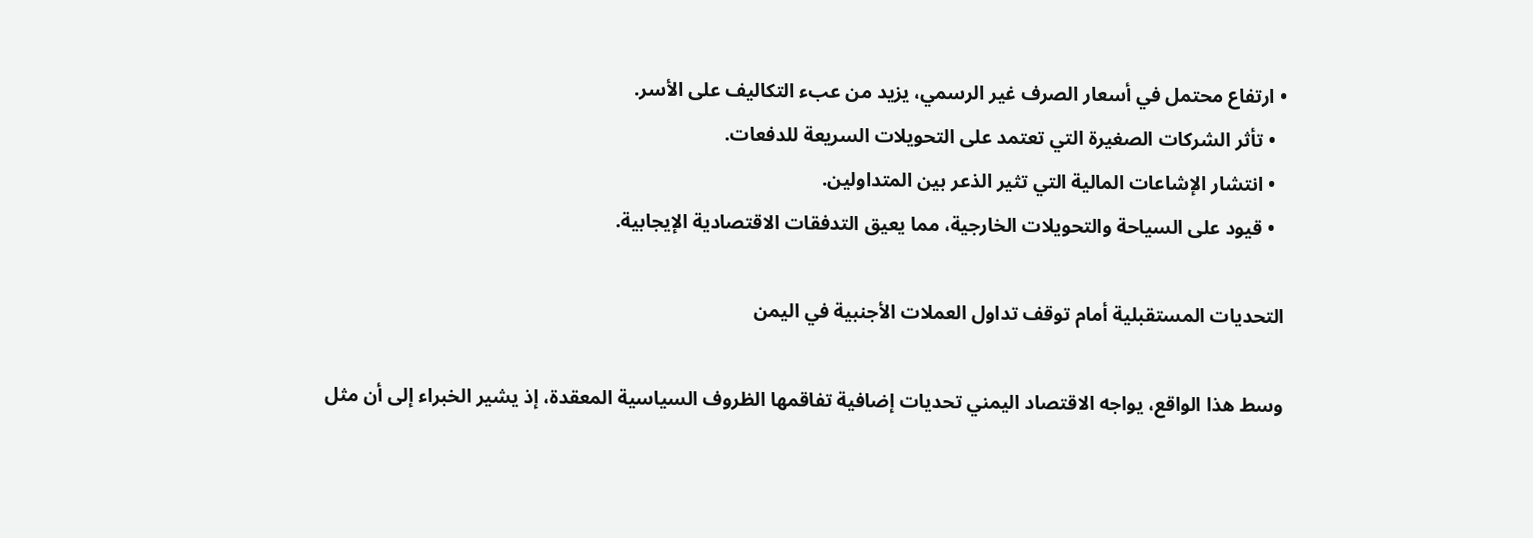• ارتفاع محتمل في أسعار الصرف غير الرسمي، يزيد من عبء التكاليف على الأسر.
  • تأثر الشركات الصغيرة التي تعتمد على التحويلات السريعة للدفعات.
  • انتشار الإشاعات المالية التي تثير الذعر بين المتداولين.
  • قيود على السياحة والتحويلات الخارجية، مما يعيق التدفقات الاقتصادية الإيجابية.

التحديات المستقبلية أمام توقف تداول العملات الأجنبية في اليمن

وسط هذا الواقع، يواجه الاقتصاد اليمني تحديات إضافية تفاقمها الظروف السياسية المعقدة، إذ يشير الخبراء إلى أن مثل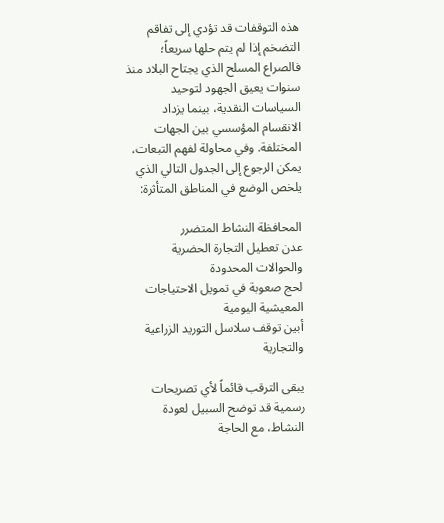هذه التوقفات قد تؤدي إلى تفاقم التضخم إذا لم يتم حلها سريعاً؛ فالصراع المسلح الذي يجتاح البلاد منذ سنوات يعيق الجهود لتوحيد السياسات النقدية، بينما يزداد الانقسام المؤسسي بين الجهات المختلفة. وفي محاولة لفهم التبعات، يمكن الرجوع إلى الجدول التالي الذي يلخص الوضع في المناطق المتأثرة:

المحافظة النشاط المتضرر
عدن تعطيل التجارة الحضرية والحوالات المحدودة
لحج صعوبة في تمويل الاحتياجات المعيشية اليومية
أبين توقف سلاسل التوريد الزراعية والتجارية

يبقى الترقب قائماً لأي تصريحات رسمية قد توضح السبيل لعودة النشاط، مع الحاجة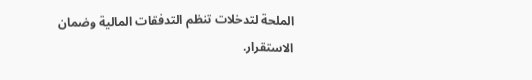الملحة لتدخلات تنظم التدفقات المالية وضمان الاستقرار.